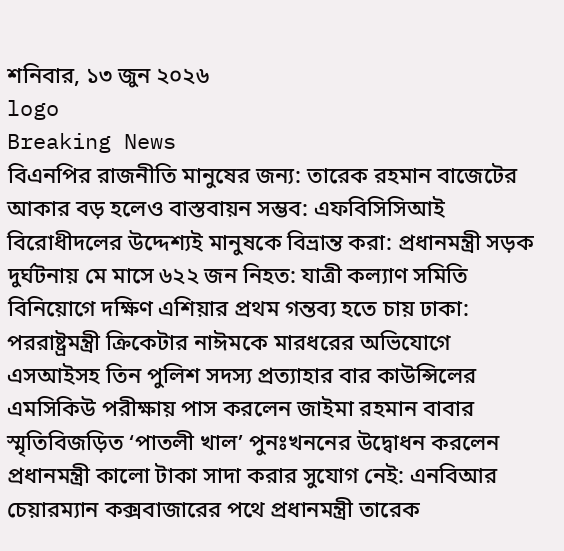শনিবার, ১৩ জুন ২০২৬
logo
Breaking News
বিএনপির রাজনীতি মানুষের জন্য: তারেক রহমান বাজেটের আকার বড় হলেও বাস্তবায়ন সম্ভব: এফবিসিসিআই বিরোধীদলের উদ্দেশ্যই মানুষকে বিভ্রান্ত করা: প্রধানমন্ত্রী সড়ক দুর্ঘটনায় মে মাসে ৬২২ জন নিহত: যাত্রী কল্যাণ সমিতি বিনিয়োগে দক্ষিণ এশিয়ার প্রথম গন্তব্য হতে চায় ঢাকা: পররাষ্ট্রমন্ত্রী ক্রিকেটার নাঈমকে মারধরের অভিযোগে এসআইসহ তিন পুলিশ সদস্য প্রত্যাহার বার কাউন্সিলের এমসিকিউ পরীক্ষায় পাস করলেন জাইমা রহমান বাবার স্মৃতিবিজড়িত ‘পাতলী খাল’ পুনঃখননের উদ্বোধন করলেন প্রধানমন্ত্রী কালো টাকা সাদা করার সুযোগ নেই: এনবিআর চেয়ারম্যান কক্সবাজারের পথে প্রধানমন্ত্রী তারেক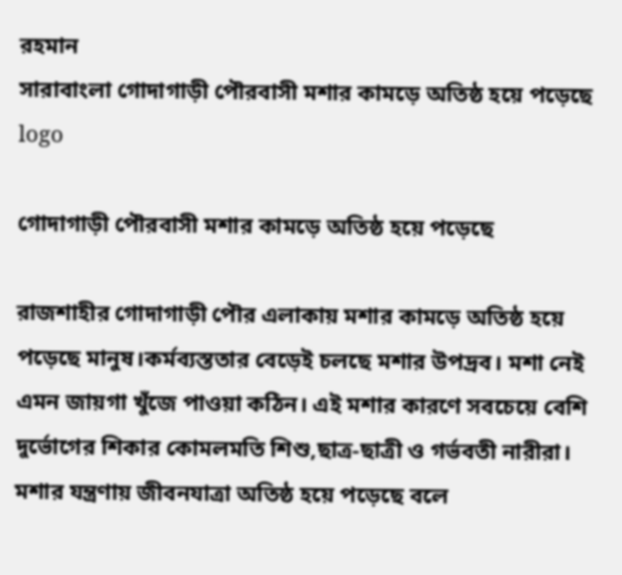রহমান
সারাবাংলা গোদাগাড়ী পৌরবাসী মশার কামড়ে অতিষ্ঠ হয়ে পড়েছে
logo

গোদাগাড়ী পৌরবাসী মশার কামড়ে অতিষ্ঠ হয়ে পড়েছে

রাজশাহীর গোদাগাড়ী পৌর এলাকায় মশার কামড়ে অতিষ্ঠ হয়ে পড়েছে মানুষ।কর্মব্যস্ততার বেড়েই চলছে মশার উপদ্রব। মশা নেই এমন জায়গা খুঁজে পাওয়া কঠিন। এই মশার কারণে সবচেয়ে বেশি দুর্ভোগের শিকার কোমলমতি শিশু,ছাত্র-ছাত্রী ও গর্ভবতী নারীরা। মশার যন্ত্রণায় জীবনযাত্রা অতিষ্ঠ হয়ে পড়েছে বলে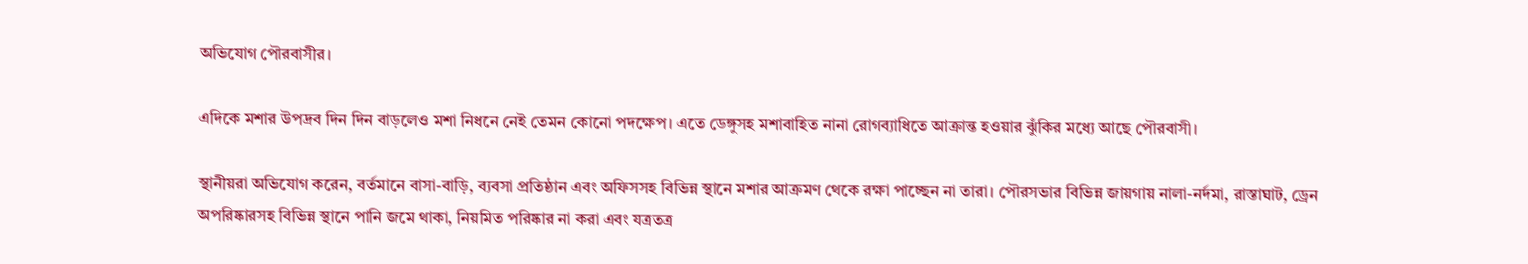অভিযোগ পৌরবাসীর।

এদিকে মশার উপদ্রব দিন দিন বাড়লেও মশা নিধনে নেই তেমন কোনো পদক্ষেপ। এতে ডেঙ্গুসহ মশাবাহিত নানা রোগব্যাধিতে আক্রান্ত হওয়ার ঝুঁকির মধ্যে আছে পৌরবাসী।

স্থানীয়রা অভিযোগ করেন, বর্তমানে বাসা-বাড়ি, ব্যবসা প্রতিষ্ঠান এবং অফিসসহ বিভিন্ন স্থানে মশার আক্রমণ থেকে রক্ষা পাচ্ছেন না তারা। পৌরসভার বিভিন্ন জায়গায় নালা-নর্দমা, রাস্তাঘাট, ড্রেন অপরিষ্কারসহ বিভিন্ন স্থানে পানি জমে থাকা, নিয়মিত পরিষ্কার না করা এবং যত্রতত্র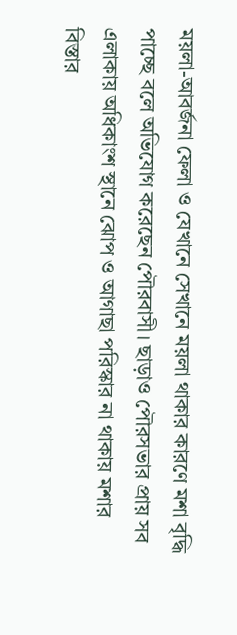ময়লা-আবর্জনা ফেলা ও যেখানে সেখানে ময়লা থাকার কারণে মশা বৃদ্ধি পাচ্ছে বলে অভিযোগ করেছেন পৌরবাসী। ছাড়াও পৌরসভার প্রায় সব এলাকায় অধিকাংশ স্থানে ঝোপ ও আগাছা পরিস্কার না থাকায় মশার বিস্তার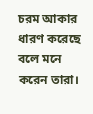চরম আকার ধারণ করেছে বলে মনে করেন তারা।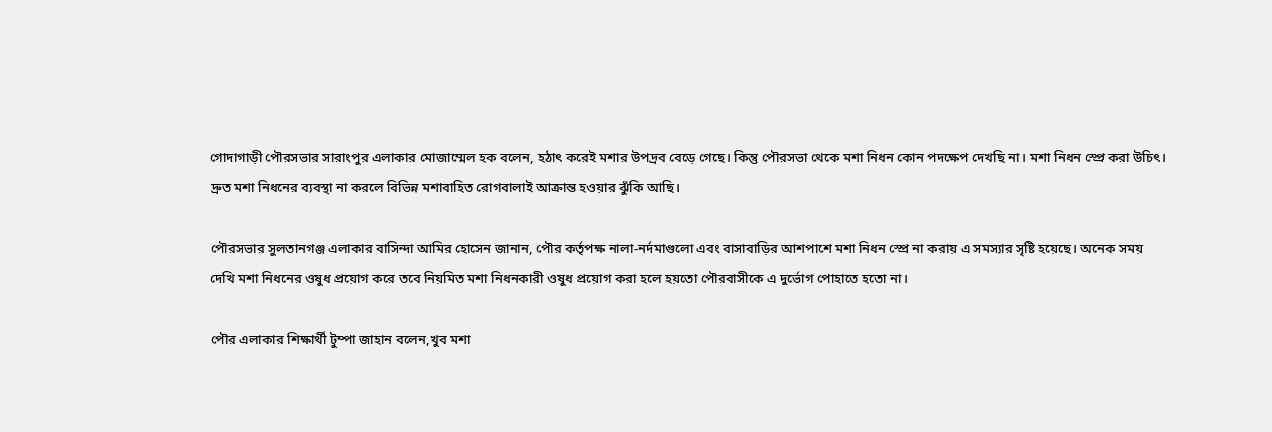গোদাগাড়ী পৌরসভার সারাংপুর এলাকার মোজাম্মেল হক বলেন, হঠাৎ করেই মশার উপদ্রব বেড়ে গেছে। কিন্তু পৌরসভা থেকে মশা নিধন কোন পদক্ষেপ দেখছি না। মশা নিধন স্প্রে করা উচিৎ। দ্রুত মশা নিধনের ব্যবস্থা না করলে বিভিন্ন মশাবাহিত রোগবালাই আক্রান্ত হওয়ার ঝুঁকি আছি।

পৌরসভার সুলতানগঞ্জ এলাকার বাসিন্দা আমির হোসেন জানান, পৌর কর্তৃপক্ষ নালা-নর্দমাগুলো এবং বাসাবাড়ির আশপাশে মশা নিধন স্প্রে না করায় এ সমস্যার সৃষ্টি হয়েছে। অনেক সময় দেখি মশা নিধনের ওষুধ প্রয়োগ করে তবে নিয়মিত মশা নিধনকারী ওষুধ প্রয়োগ করা হলে হয়তো পৌরবাসীকে এ দুর্ভোগ পোহাতে হতো না।

পৌর এলাকার শিক্ষার্থী টুম্পা জাহান বলেন,খুব মশা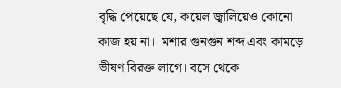বৃদ্ধি পেয়েছে যে, কয়েল জ্বালিয়েও কোনো কাজ হয় না।  মশার গুনগুন শব্দ এবং কামড়ে ভীষণ বিরক্ত লাগে। বসে থেকে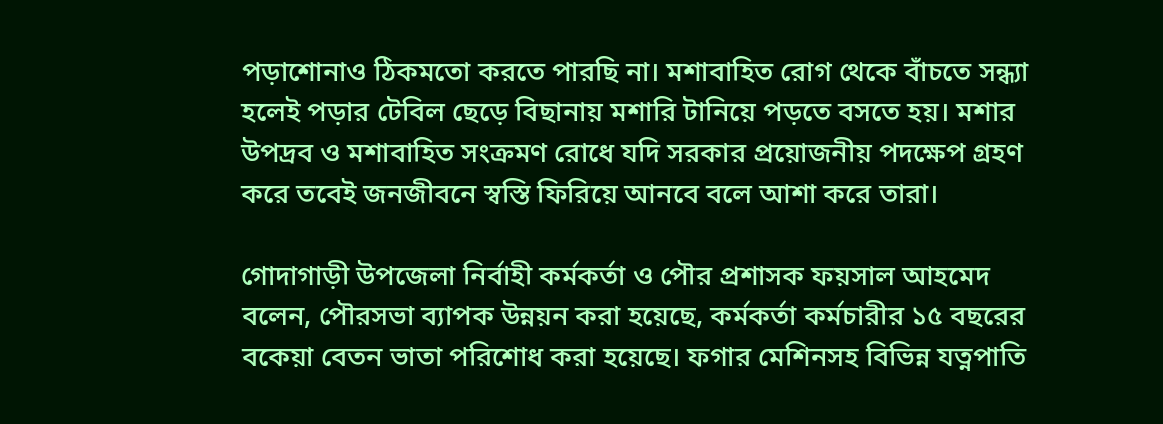পড়াশোনাও ঠিকমতো করতে পারছি না। মশাবাহিত রোগ থেকে বাঁচতে সন্ধ্যা হলেই পড়ার টেবিল ছেড়ে বিছানায় মশারি টানিয়ে পড়তে বসতে হয়। মশার উপদ্রব ও মশাবাহিত সংক্রমণ রোধে যদি সরকার প্রয়োজনীয় পদক্ষেপ গ্রহণ করে তবেই জনজীবনে স্বস্তি ফিরিয়ে আনবে বলে আশা করে তারা।

গোদাগাড়ী উপজেলা নির্বাহী কর্মকর্তা ও পৌর প্রশাসক ফয়সাল আহমেদ বলেন, পৌরসভা ব্যাপক উন্নয়ন করা হয়েছে, কর্মকর্তা কর্মচারীর ১৫ বছরের বকেয়া বেতন ভাতা পরিশোধ করা হয়েছে। ফগার মেশিনসহ বিভিন্ন যত্নপাতি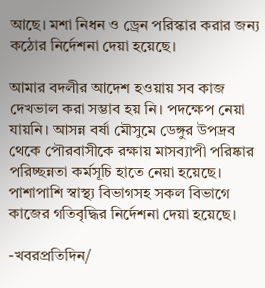আছে। মশা নিধন ও ড্রেন পরিস্কার করার জন্য কঠোর নির্দেশনা দেয়া হয়েছে।

আমার বদলীর আদেশ হওয়ায় সব কাজ দেখভাল করা সম্ভাব হয় নি। পদক্ষেপ নেয়া যায়নি। আসন্ন বর্ষা মৌসুমে ডেঙ্গুর উপদ্রব থেকে পৌরবাসীকে রক্ষায় মাসব্যাপী পরিষ্কার পরিচ্ছন্নতা কর্মসূচি হাতে নেয়া হয়েছে। পাশাপাশি স্বাস্থ্য বিভাগসহ সকল বিভাগে কাজের গতিবৃদ্ধির নির্দেশনা দেয়া হয়েছে।

-খবরপ্রতিদিন/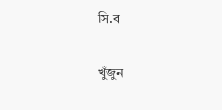সি.ব

খুঁজুন